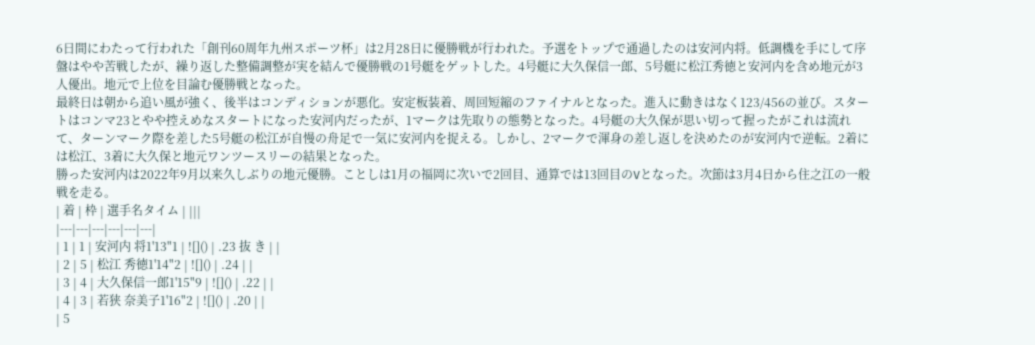6日間にわたって行われた「創刊60周年九州スポーツ杯」は2月28日に優勝戦が行われた。予選をトップで通過したのは安河内将。低調機を手にして序盤はやや苦戦したが、繰り返した整備調整が実を結んで優勝戦の1号艇をゲットした。4号艇に大久保信一郎、5号艇に松江秀徳と安河内を含め地元が3人優出。地元で上位を目論む優勝戦となった。
最終日は朝から追い風が強く、後半はコンディションが悪化。安定板装着、周回短縮のファイナルとなった。進入に動きはなく123/456の並び。スタートはコンマ23とやや控えめなスタートになった安河内だったが、1マークは先取りの態勢となった。4号艇の大久保が思い切って握ったがこれは流れて、ターンマーク際を差した5号艇の松江が自慢の舟足で一気に安河内を捉える。しかし、2マークで渾身の差し返しを決めたのが安河内で逆転。2着には松江、3着に大久保と地元ワンツースリーの結果となった。
勝った安河内は2022年9月以来久しぶりの地元優勝。ことしは1月の福岡に次いで2回目、通算では13回目のVとなった。次節は3月4日から住之江の一般戦を走る。
| 着 | 枠 | 選手名タイム | |||
|---|---|---|---|---|---|
| 1 | 1 | 安河内 将1'13"1 | ![]() | .23 抜 き | |
| 2 | 5 | 松江 秀徳1'14"2 | ![]() | .24 | |
| 3 | 4 | 大久保信一郎1'15"9 | ![]() | .22 | |
| 4 | 3 | 若狭 奈美子1'16"2 | ![]() | .20 | |
| 5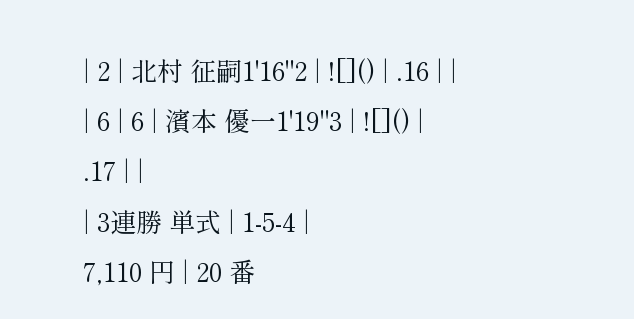| 2 | 北村 征嗣1'16"2 | ![]() | .16 | |
| 6 | 6 | 濱本 優一1'19"3 | ![]() | .17 | |
| 3連勝 単式 | 1-5-4 |
7,110 円 | 20 番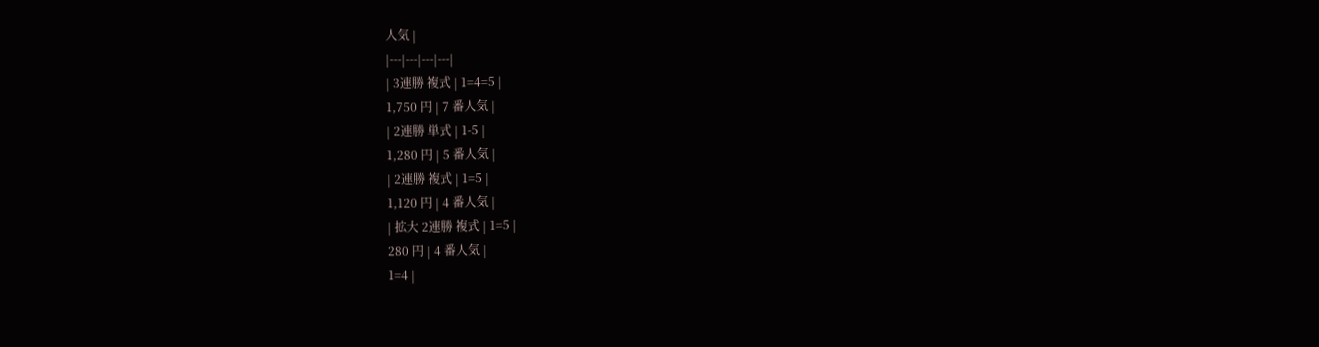人気 |
|---|---|---|---|
| 3連勝 複式 | 1=4=5 |
1,750 円 | 7 番人気 |
| 2連勝 単式 | 1-5 |
1,280 円 | 5 番人気 |
| 2連勝 複式 | 1=5 |
1,120 円 | 4 番人気 |
| 拡大 2連勝 複式 | 1=5 |
280 円 | 4 番人気 |
1=4 |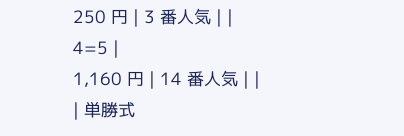250 円 | 3 番人気 | |
4=5 |
1,160 円 | 14 番人気 | |
| 単勝式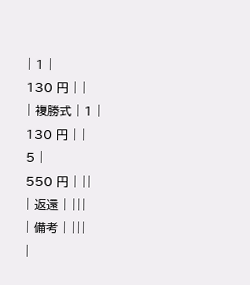| 1 |
130 円 | |
| 複勝式 | 1 |
130 円 | |
5 |
550 円 | ||
| 返還 | |||
| 備考 | |||
|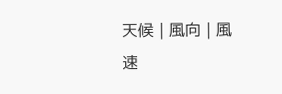天候 | 風向 | 風速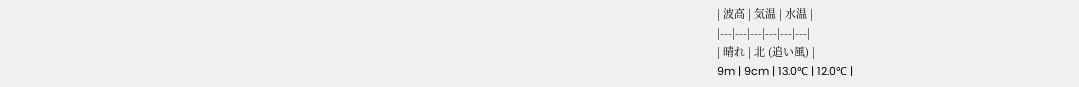| 波高 | 気温 | 水温 |
|---|---|---|---|---|---|
| 晴れ | 北 (追い風) |
9m | 9cm | 13.0℃ | 12.0℃ |